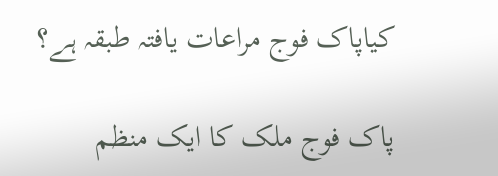کیاپاک فوج مراعات یافتہ طبقہ ہے؟

پاک فوج ملک کا ایک منظم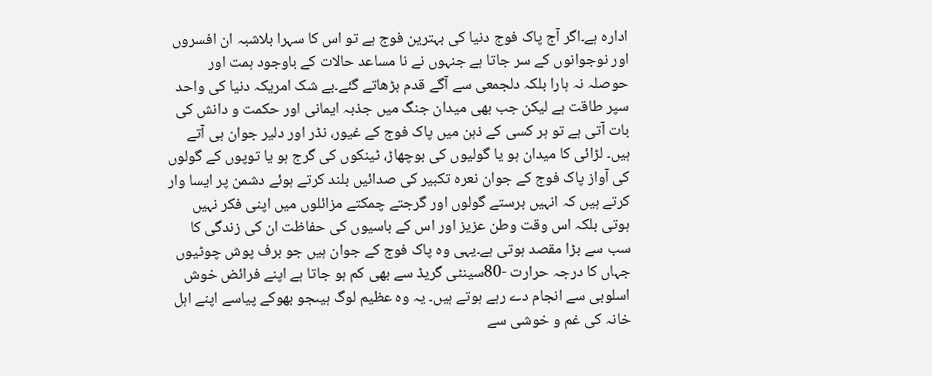ادارہ ہے۔اگر آج پاک فوج دنیا کی بہترین فوج ہے تو اس کا سہرا بلاشبہ ان افسروں اور نوجوانوں کے سر جاتا ہے جنہوں نے نا مساعد حالات کے باوجود ہمت اور حوصلہ نہ ہارا بلکہ دلجمعی سے آگے قدم بڑھاتے گئے۔بے شک امریکہ دنیا کی واحد سپر طاقت ہے لیکن جب بھی میدان جنگ میں جذبہ ایمانی اور حکمت و دانش کی بات آتی ہے تو ہر کسی کے ذہن میں پاک فوج کے غیور، نڈر اور دلیر جوان ہی آتے ہیں۔ لڑائی کا میدان ہو یا گولیوں کی بوچھاڑ، ٹینکوں کی گرج ہو یا توپوں کے گولوں کی آواز پاک فوج کے جوان نعرہ تکبیر کی صدائیں بلند کرتے ہوئے دشمن پر ایسا وار کرتے ہیں کہ انہیں برستے گولوں اور گرجتے چمکتے مزائلوں میں اپنی فکر نہیں ہوتی بلکہ اس وقت وطن عزیز اور اس کے باسیوں کی حفاظت ان کی زندگی کا سب سے بڑا مقصد ہوتی ہے۔یہی وہ پاک فوج کے جوان ہیں جو برف پوش چوٹیوں جہاں کا درجہ حرارت -80سینٹی گریڈ سے بھی کم ہو جاتا ہے اپنے فرائض خوش اسلوبی سے انجام دے رہے ہوتے ہیں۔ یہ وہ عظیم لوگ ہیںجو بھوکے پیاسے اپنے اہل خانہ کی غم و خوشی سے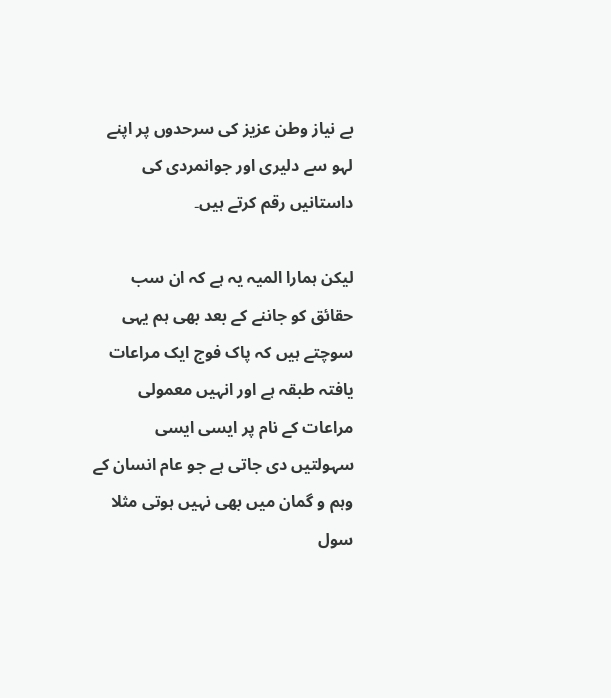بے نیاز وطن عزیز کی سرحدوں پر اپنے لہو سے دلیری اور جوانمردی کی داستانیں رقم کرتے ہیں۔

لیکن ہمارا المیہ یہ ہے کہ ان سب حقائق کو جاننے کے بعد بھی ہم یہی سوچتے ہیں کہ پاک فوج ایک مراعات یافتہ طبقہ ہے اور انہیں معمولی مراعات کے نام پر ایسی ایسی سہولتیں دی جاتی ہے جو عام انسان کے وہم و گمان میں بھی نہیں ہوتی مثلا سول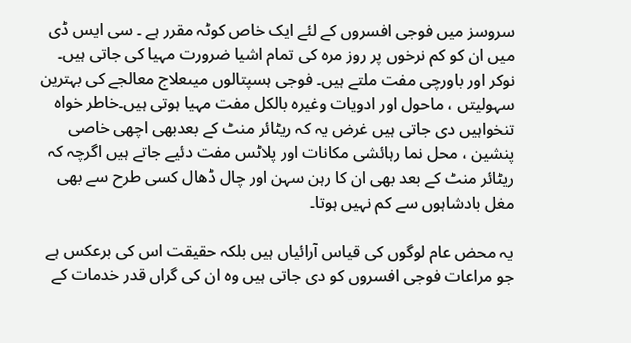سروسز میں فوجی افسروں کے لئے ایک خاص کوٹہ مقرر ہے ۔ سی ایس ڈی میں ان کو کم نرخوں پر روز مرہ کی تمام اشیا ضرورت مہیا کی جاتی ہیں۔ نوکر اور باورچی مفت ملتے ہیں۔ فوجی ہسپتالوں میںعلاج معالجے کی بہترین سہولیتں ، ماحول اور ادویات وغیرہ بالکل مفت مہیا ہوتی ہیں۔خاطر خواہ تنخواہیں دی جاتی ہیں غرض یہ کہ ریٹائر منٹ کے بعدبھی اچھی خاصی پنشین ، محل نما رہائشی مکانات اور پلاٹس مفت دئیے جاتے ہیں اگرچہ کہ ریٹائر منٹ کے بعد بھی ان کا رہن سہن اور چال ڈھال کسی طرح سے بھی مغل بادشاہوں سے کم نہیں ہوتا۔

یہ محض عام لوگوں کی قیاس آرائیاں ہیں بلکہ حقیقت اس کی برعکس ہے جو مراعات فوجی افسروں کو دی جاتی ہیں وہ ان کی گراں قدر خدمات کے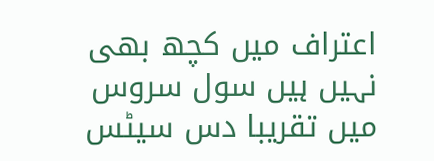اعتراف میں کچھ بھی نہیں ہیں سول سروس میں تقریبا دس سیٹس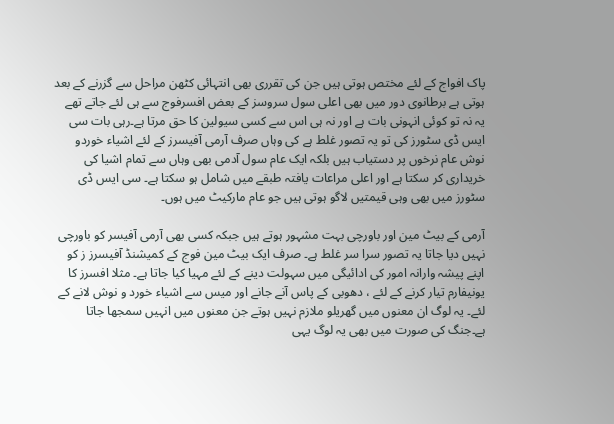پاک افواج کے لئے مختص ہوتی ہیں جن کی تقرری بھی انتہائی کٹھن مراحل سے گزرنے کے بعد ہوتی ہے برطانوی دور میں بھی اعلی سول سروسز کے بعض افسرفوج سے ہی لئے جاتے تھے یہ نہ تو کوئی انہونی بات ہے اور نہ ہی اس سے کسی سیولین کا حق مرتا ہے۔رہی بات سی ایس ڈی سٹورز کی تو یہ تصور غلط ہے کی وہاں صرف آرمی آفیسرز کے لئے اشیاء خوردو نوش عام نرخوں پر دستیاب ہیں بلکہ ایک عام سول آدمی بھی وہاں سے تمام اشیا کی خریداری کر سکتا ہے اور اعلی مراعات یافتہ طبقے میں شامل ہو سکتا ہے۔ سی ایس ڈی سٹورز میں بھی وہی قیمتیں لاگو ہوتی ہیں جو عام مارکیٹ میں ہوں۔

آرمی کے بیٹ مین اور باورچی بہت مشہور ہوتے ہیں جبکہ کسی بھی آرمی آفیسر کو باورچی نہیں دیا جاتا یہ تصور سرا سر غلط ہے۔ صرف ایک بیٹ مین فوج کے کمیشنڈ آفیسرز ز کو اپنے پیشہ وارانہ امور کی ادائیگی میں سہولت دینے کے لئے مہیا کیا جاتا ہے۔ مثلا افسرز کا یونیفارم تیار کرنے کے لئے ، دھوبی کے پاس آنے جانے اور میس سے اشیاء خورد و نوش لانے کے لئے۔ یہ لوگ ان معنوں میں گھریلو ملازم نہیں ہوتے جن معنوں میں انہیں سمجھا جاتا ہے۔جنگ کی صورت میں بھی یہ لوگ یہی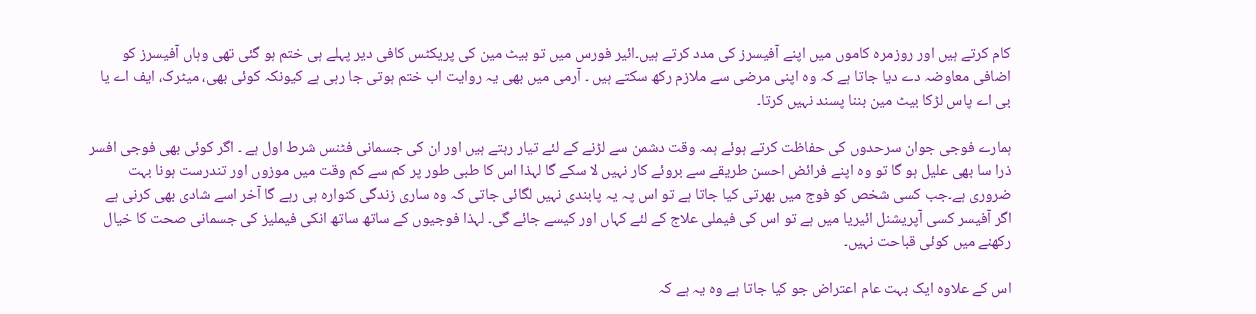کام کرتے ہیں اور روزمرہ کاموں میں اپنے آفیسرز کی مدد کرتے ہیں۔ائیر فورس میں تو بیٹ مین کی پریکٹس کافی دیر پہلے ہی ختم ہو گئی تھی وہاں آفیسرز کو اضافی معاوضہ دے دیا جاتا ہے کہ وہ اپنی مرضی سے ملازم رکھ سکتے ہیں ۔ آرمی میں بھی یہ روایت اب ختم ہوتی جا رہی ہے کیونکہ کوئی بھی، میٹرک، ایف اے یا بی اے پاس لڑکا بیٹ مین بننا پسند نہیں کرتا۔

ہمارے فوجی جوان سرحدوں کی حفاظت کرتے ہوئے ہمہ وقت دشمن سے لڑنے کے لئے تیار رہتے ہیں اور ان کی جسمانی فٹنس شرط اول ہے ۔ اگر کوئی بھی فوجی افسر ذرا سا بھی علیل ہو گا تو وہ اپنے فرائض احسن طریقے سے بروئے کار نہیں لا سکے گا لہذا اس کا طبی طور پر کم سے کم وقت میں موزوں اور تندرست ہونا بہت ضروری ہے۔جب کسی شخص کو فوج میں بھرتی کیا جاتا ہے تو اس پہ یہ پابندی نہیں لگائی جاتی کہ وہ ساری زندگی کنوارہ ہی رہے گا آخر اسے شادی بھی کرنی ہے اگر آفیسر کسی آپریشنل ائیریا میں ہے تو اس کی فیملی علاج کے لئے کہاں اور کیسے جائے گی۔ لہذا فوجیوں کے ساتھ ساتھ انکی فیملیز کی جسمانی صحت کا خیال رکھنے میں کوئی قباحت نہیں۔

اس کے علاوہ ایک بہت عام اعتراض جو کیا جاتا ہے وہ یہ ہے کہ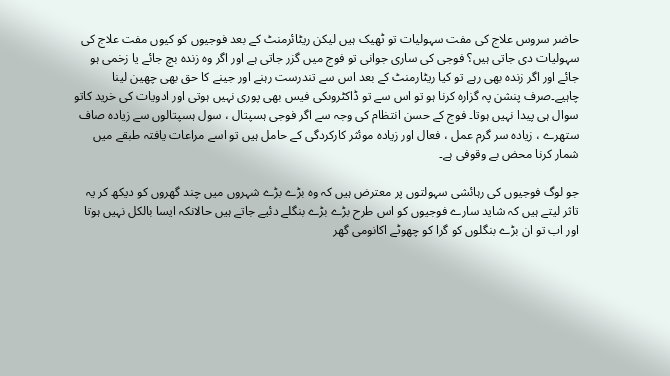حاضر سروس علاج کی مفت سہولیات تو ٹھیک ہیں لیکن ریٹائرمنٹ کے بعد فوجیوں کو کیوں مفت علاج کی سہولیات دی جاتی ہیں؟ فوجی کی ساری جوانی تو فوج میں گزر جاتی ہے اور اگر وہ زندہ بچ جائے یا زخمی ہو جائے اور اگر زندہ بھی رہے تو کیا ریٹارمنٹ کے بعد اس سے تندرست رہنے اور جینے کا حق بھی چھین لینا چاہیے۔صرف پنشن پہ گزارہ کرنا ہو تو اس سے تو ڈاکٹروںکی فیس بھی پوری نہیں ہوتی اور ادویات کی خرید کاتو سوال ہی پیدا نہیں ہوتا۔ فوج کے حسن انتظام کی وجہ سے اگر فوجی ہسپتال ، سول ہسپتالوں سے زیادہ صاف ستھرے ، زیادہ سر گرم عمل ، فعال اور زیادہ موئثر کارکردگی کے حامل ہیں تو اسے مراعات یافتہ طبقے میں شمار کرنا محض بے وقوفی ہے۔

جو لوگ فوجیوں کی رہائشی سہولتوں پر معترض ہیں کہ وہ بڑے بڑے شہروں میں چند گھروں کو دیکھ کر یہ تاثر لیتے ہیں کہ شاید سارے فوجیوں کو اس طرح بڑے بڑے بنگلے دئیے جاتے ہیں حالانکہ ایسا بالکل نہیں ہوتا اور اب تو ان بڑے بنگلوں کو گرا کو چھوٹے اکانومی گھر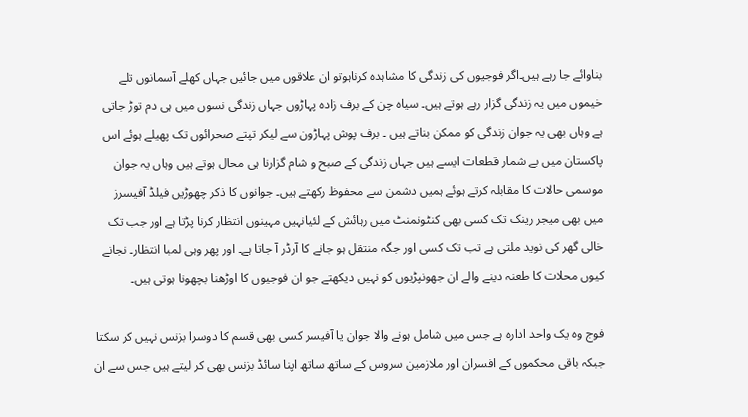بناوائے جا رہے ہیں۔اگر فوجیوں کی زندگی کا مشاہدہ کرناہوتو ان علاقوں میں جائیں جہاں کھلے آسمانوں تلے خیموں میں یہ زندگی گزار رہے ہوتے ہیں۔ سیاہ چن کے برف زادہ پہاڑوں جہاں زندگی نسوں میں ہی دم توڑ جاتی ہے وہاں بھی یہ جوان زندگی کو ممکن بناتے ہیں ۔ برف پوش پہاڑون سے لیکر تپتے صحرائوں تک پھیلے ہوئے اس پاکستان میں بے شمار قطعات ایسے ہیں جہاں زندگی کے صبح و شام گزارنا ہی محال ہوتے ہیں وہاں یہ جوان موسمی حالات کا مقابلہ کرتے ہوئے ہمیں دشمن سے محفوظ رکھتے ہیں۔ جوانوں کا ذکر چھوڑیں فیلڈ آفیسرز میں بھی میجر رینک تک کسی بھی کنٹونمنٹ میں رہائش کے لئیانہیں مہینوں انتظار کرنا پڑتا ہے اور جب تک خالی گھر کی نوید ملتی ہے تب تک کسی اور جگہ منتقل ہو جانے کا آرڈر آ جاتا ہے۔ اور پھر وہی لمبا انتظار۔ نجانے کیوں محلات کا طعنہ دینے والے ان جھونپڑیوں کو نہیں دیکھتے جو ان فوجیوں کا اوڑھنا بچھونا ہوتی ہیں۔

فوج وہ یک واحد ادارہ ہے جس میں شامل ہونے والا جوان یا آفیسر کسی بھی قسم کا دوسرا بزنس نہیں کر سکتا جبکہ باقی محکموں کے افسران اور ملازمین سروس کے ساتھ ساتھ اپنا سائڈ بزنس بھی کر لیتے ہیں جس سے ان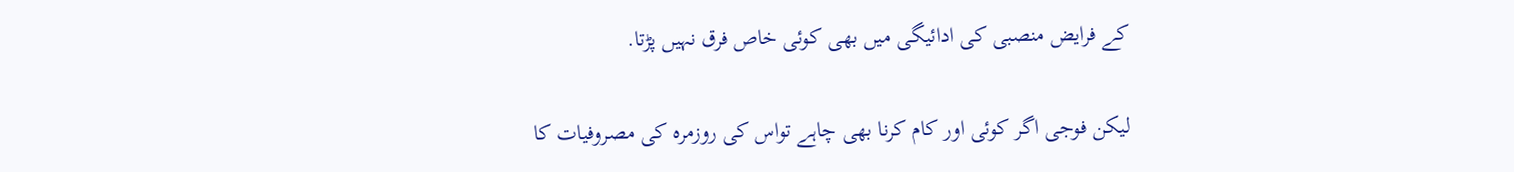کے فرایض منصبی کی ادائیگی میں بھی کوئی خاص فرق نہیں پڑتا.

لیکن فوجی اگر کوئی اور کام کرنا بھی چاہے تواس کی روزمرہ کی مصروفیات کا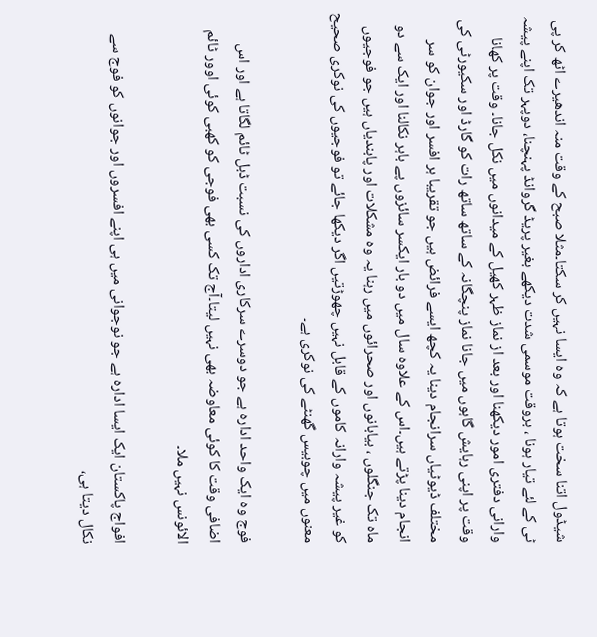شیڈول اتنا سخت ہوتا ہے کہ وہ ایسا نہیں کر سکتا۔مثلا صبح کے وقت منہ اندھیرے اٹھ کر پی ٹی کے لئے تیار ہونا ، بروقت موسمی شدت دیکھے بغیر پریڈ گروانڈ پہنچنا، دوپہر تک اپنے پیشہ وارانی دفتری امور دیکھنا اور بعد از نماز ظہر کھیل کے میدانوں میں نکل جانا۔ وقت پر کھانا وقت پر اپنی رہایش گاہوں میں جانا نماز پنچگانہ کے ساتھ ساتھ رات کو گارڈ اور سکیورٹی کی مختلف ڈیوٹیاں سرانجام دینا یہ کچھ ایسے فرائض ہیں جو تقریبا ہر افسر اور جوان کو سر انجام دینا پڑتے ہیں۔اس کے علاوہ سال میں دو بار ایکسر سائزوں پے باہر نکالنا اور ایک سے دو ماہ تک جنگلوں ، بیابانوں اور صحرائوں میں رہنا یہ وہ مشکلات اور پابندیاں ہیں جو فوجیوں کو غیر پیشہ وارانہ کاموں کے قابل نہیں چھوڑتیں اگر دیکھا جائے تو فوجیوں کی نوکری صحیح معنوں میں چوبیس گھنٹے کی نوکری ہے۔

فوج وہ ایک واحد ادارہ ہے جو دوسرے سرکاری اداروں کی نسبت ڈبل ٹائم لگاتا ہے اور اس اضافی وقت کا کوئی معاوضہ بھی نہیں لیتا۔آج تک کسی بھی فوجی کو کھبی کوئی اوور ٹائم الائونس نہیں ملا۔

افواج پاکستان ایک ایسا ادارہ ہے جو نوجوانی میں ہی اپنے افسروں اور جوانوں کو فوج سے نکال دیتا ہی،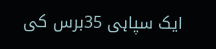ایک سپاہی 35برس کی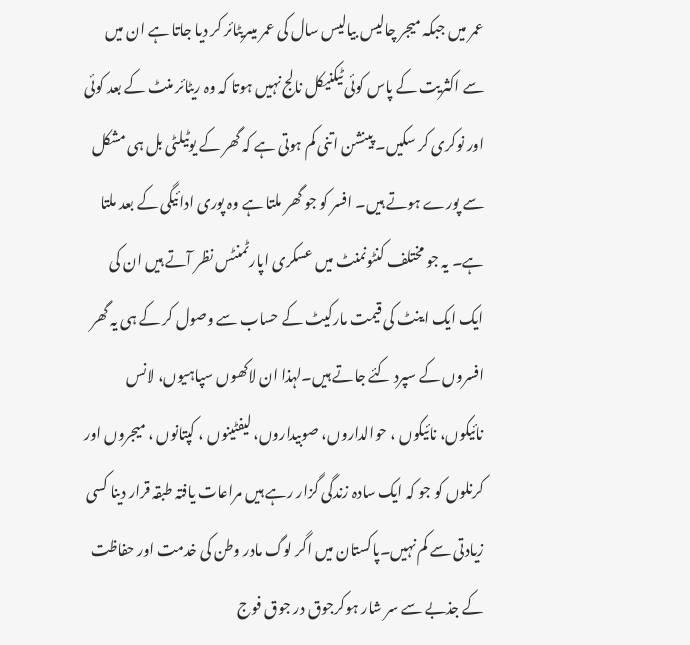عمر میں جبکہ میجر چالیس بیالیس سال کی عمر میںریٹائر کر دیا جاتا ہے ان میں سے اکثریت کے پاس کوئی ٹیکنیکل نالج نہیں ہوتا کہ وہ ریٹائر منٹ کے بعد کوئی اور نوکری کر سکیں۔ پینشن اتنی کم ہوتی ہے کہ گھر کے یوٹیلٹی بل ہی مشکل سے پورے ہوتے ہیں۔ افسر کو جو گھر ملتا ہے وہ پوری ادائیگی کے بعد ملتا ہے۔ یہ جو مختلف کنٹونمنٹ میں عسکری اپارٹمنٹس نظر آتے ہیں ان کی ایک ایک اینٹ کی قیمت مارکیٹ کے حساب سے وصول کر کے ہی یہ گھر افسروں کے سپرد کئے جاتے ہیں۔لہذا ان لاکھوں سپاہیوں، لانس نائیکوں، نائیکوں ، حوالداروں، صوبیداروں، لیفٹینوں ، کپتانوں ، میجروں اور کرنلوں کو جو کہ ایک سادہ زندگی گزار رہے ہیں مراعات یافتہ طبقہ قرار دینا کسی زیادتی سے کم نہیں۔پاکستان میں اگر لوگ مادر وطن کی خدمت اور حفاظت کے جذبے سے سر شار ہوکرجوق در جوق فوج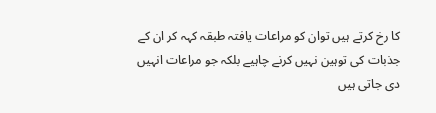کا رخ کرتے ہیں توان کو مراعات یافتہ طبقہ کہہ کر ان کے جذبات کی توہین نہیں کرنے چاہیے بلکہ جو مراعات انہیں دی جاتی ہیں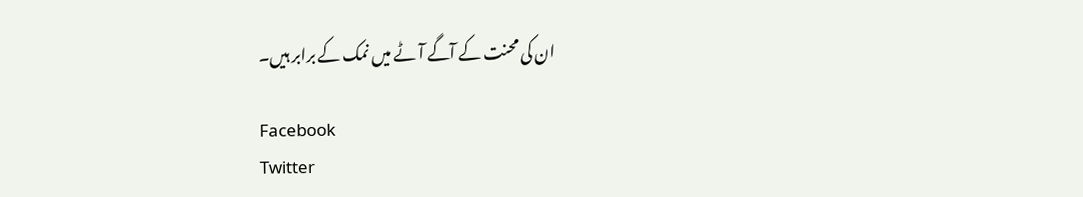ان کی محنت کے آگے آٹے میں نمک کے برابر ہیں۔

Facebook
Twitter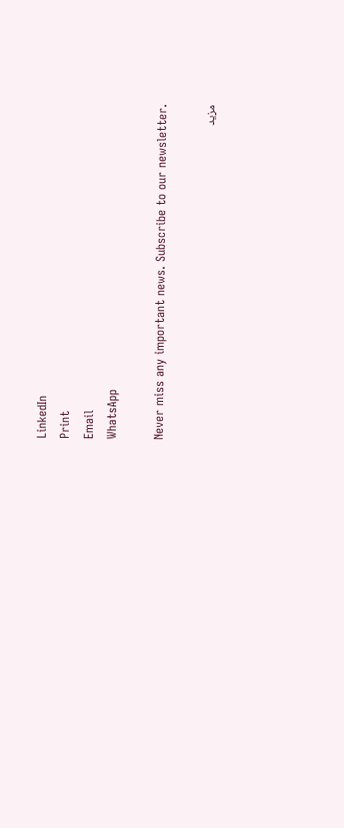LinkedIn
Print
Email
WhatsApp

Never miss any important news. Subscribe to our newsletter.

مزید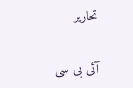تحاریر

آئی بی سی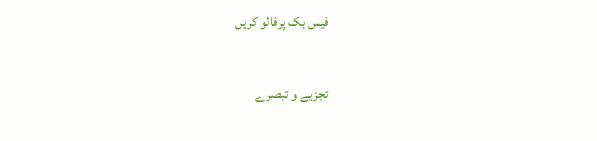فیس بک پرفالو کریں

تجزیے و تبصرے